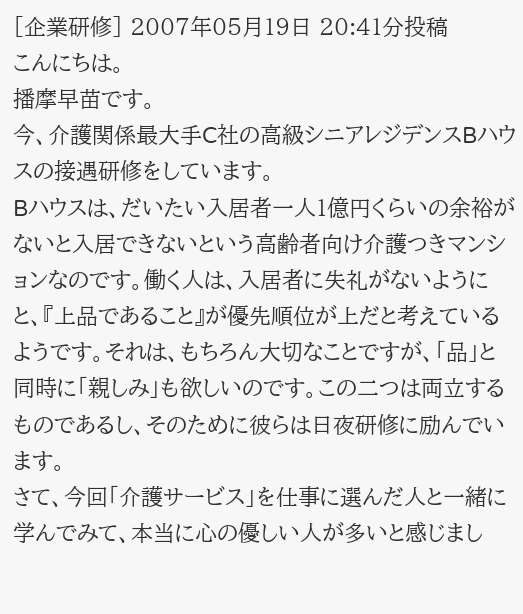[企業研修] 2007年05月19日 20:41分投稿
こんにちは。
播摩早苗です。
今、介護関係最大手C社の高級シニアレジデンスBハウスの接遇研修をしています。
Bハウスは、だいたい入居者一人1億円くらいの余裕がないと入居できないという高齢者向け介護つきマンションなのです。働く人は、入居者に失礼がないようにと、『上品であること』が優先順位が上だと考えているようです。それは、もちろん大切なことですが、「品」と同時に「親しみ」も欲しいのです。この二つは両立するものであるし、そのために彼らは日夜研修に励んでいます。
さて、今回「介護サービス」を仕事に選んだ人と一緒に学んでみて、本当に心の優しい人が多いと感じまし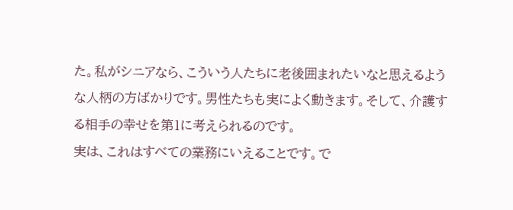た。私がシニアなら、こういう人たちに老後囲まれたいなと思えるような人柄の方ばかりです。男性たちも実によく動きます。そして、介護する相手の幸せを第1に考えられるのです。
実は、これはすべての業務にいえることです。で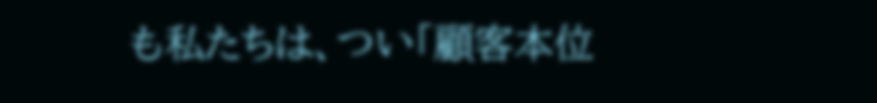も私たちは、つい「顧客本位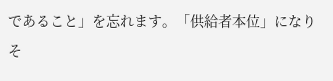であること」を忘れます。「供給者本位」になりそ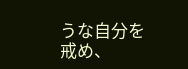うな自分を戒め、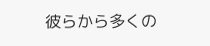彼らから多くの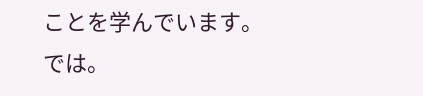ことを学んでいます。
では。